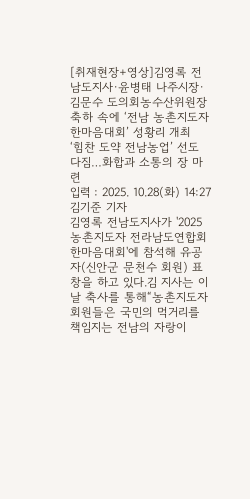[취재현장+영상]김영록 전남도지사·윤병태 나주시장·김문수 도의회농수산위원장 축하 속에 ‘전남 농촌지도자 한마음대회’ 성황리 개최
‘힘찬 도약 전남농업’ 선도 다짐…화합과 소통의 장 마련
입력 : 2025. 10.28(화) 14:27
김기준 기자
김영록 전남도지사가 '2025 농촌지도자 전라남도연합회 한마음대회'에 참석해 유공자(신안군 문천수 회원) 표창을 하고 있다.김 지사는 이날 축사를 통해“농촌지도자회원들은 국민의 먹거리를 책임지는 전남의 자랑이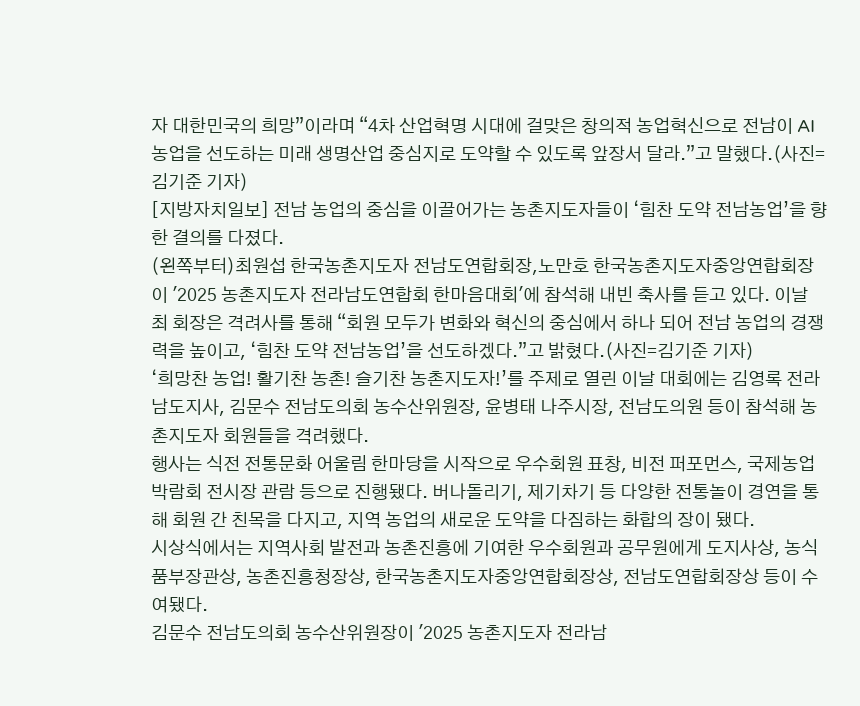자 대한민국의 희망”이라며 “4차 산업혁명 시대에 걸맞은 창의적 농업혁신으로 전남이 AI농업을 선도하는 미래 생명산업 중심지로 도약할 수 있도록 앞장서 달라.”고 말했다.(사진=김기준 기자)
[지방자치일보] 전남 농업의 중심을 이끌어가는 농촌지도자들이 ‘힘찬 도약 전남농업’을 향한 결의를 다졌다.
(왼쪽부터)최원섭 한국농촌지도자 전남도연합회장,노만호 한국농촌지도자중앙연합회장이 '2025 농촌지도자 전라남도연합회 한마음대회'에 참석해 내빈 축사를 듣고 있다. 이날 최 회장은 격려사를 통해 “회원 모두가 변화와 혁신의 중심에서 하나 되어 전남 농업의 경쟁력을 높이고, ‘힘찬 도약 전남농업’을 선도하겠다.”고 밝혔다.(사진=김기준 기자)
‘희망찬 농업! 활기찬 농촌! 슬기찬 농촌지도자!’를 주제로 열린 이날 대회에는 김영록 전라남도지사, 김문수 전남도의회 농수산위원장, 윤병태 나주시장, 전남도의원 등이 참석해 농촌지도자 회원들을 격려했다.
행사는 식전 전통문화 어울림 한마당을 시작으로 우수회원 표창, 비전 퍼포먼스, 국제농업박람회 전시장 관람 등으로 진행됐다. 버나돌리기, 제기차기 등 다양한 전통놀이 경연을 통해 회원 간 친목을 다지고, 지역 농업의 새로운 도약을 다짐하는 화합의 장이 됐다.
시상식에서는 지역사회 발전과 농촌진흥에 기여한 우수회원과 공무원에게 도지사상, 농식품부장관상, 농촌진흥청장상, 한국농촌지도자중앙연합회장상, 전남도연합회장상 등이 수여됐다.
김문수 전남도의회 농수산위원장이 '2025 농촌지도자 전라남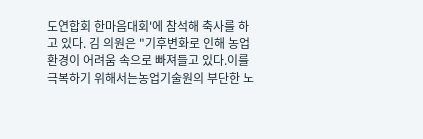도연합회 한마음대회'에 참석해 축사를 하고 있다. 김 의원은 "기후변화로 인해 농업환경이 어려움 속으로 빠져들고 있다.이를 극복하기 위해서는농업기술원의 부단한 노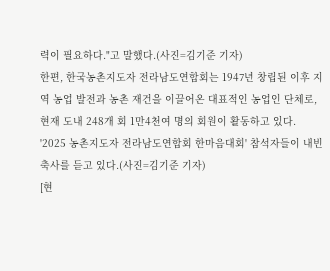력이 필요하다."고 말했다.(사진=김기준 기자)
한편, 한국농촌지도자 전라남도연합회는 1947년 창립된 이후 지역 농업 발전과 농촌 재건을 이끌어온 대표적인 농업인 단체로, 현재 도내 248개 회 1만4천여 명의 회원이 활동하고 있다.
'2025 농촌지도자 전라남도연합회 한마음대회' 참석자들이 내빈 축사를 듣고 있다.(사진=김기준 기자)
[현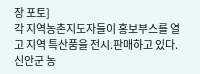장 포토]
각 지역농촌지도자들이 홍보부스를 열고 지역 특산품을 전시.판매하고 있다. 신안군 농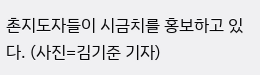촌지도자들이 시금치를 홍보하고 있다. (사진=김기준 기자)